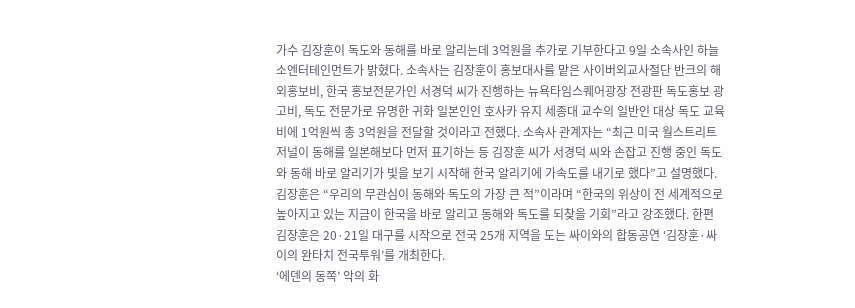가수 김장훈이 독도와 동해를 바로 알리는데 3억원을 추가로 기부한다고 9일 소속사인 하늘소엔터테인먼트가 밝혔다. 소속사는 김장훈이 홍보대사를 맡은 사이버외교사절단 반크의 해외홍보비, 한국 홍보전문가인 서경덕 씨가 진행하는 뉴욕타임스퀘어광장 전광판 독도홍보 광고비, 독도 전문가로 유명한 귀화 일본인인 호사카 유지 세종대 교수의 일반인 대상 독도 교육비에 1억원씩 총 3억원을 전달할 것이라고 전했다. 소속사 관계자는 “최근 미국 월스트리트저널이 동해를 일본해보다 먼저 표기하는 등 김장훈 씨가 서경덕 씨와 손잡고 진행 중인 독도와 동해 바로 알리기가 빛을 보기 시작해 한국 알리기에 가속도를 내기로 했다”고 설명했다. 김장훈은 “우리의 무관심이 동해와 독도의 가장 큰 적”이라며 “한국의 위상이 전 세계적으로 높아지고 있는 지금이 한국을 바로 알리고 동해와 독도를 되찾을 기회”라고 강조했다. 한편 김장훈은 20·21일 대구를 시작으로 전국 25개 지역을 도는 싸이와의 합동공연 ‘김장훈·싸이의 완타치 전국투워’를 개최한다.
‘에덴의 동쪽’ 악의 화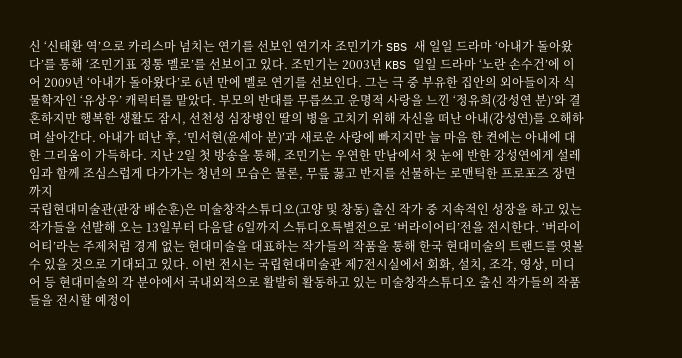신 ‘신태환 역’으로 카리스마 넘치는 연기를 선보인 연기자 조민기가 SBS 새 일일 드라마 ‘아내가 돌아왔다’를 통해 ‘조민기표 정통 멜로’를 선보이고 있다. 조민기는 2003년 KBS 일일 드라마 ‘노란 손수건’에 이어 2009년 ‘아내가 돌아왔다’로 6년 만에 멜로 연기를 선보인다. 그는 극 중 부유한 집안의 외아들이자 식물학자인 ‘유상우’ 캐릭터를 맡았다. 부모의 반대를 무릅쓰고 운명적 사랑을 느낀 ‘정유희(강성연 분)’와 결혼하지만 행복한 생활도 잠시, 선천성 심장병인 딸의 병을 고치기 위해 자신을 떠난 아내(강성연)를 오해하며 살아간다. 아내가 떠난 후, ‘민서현(윤세아 분)’과 새로운 사랑에 빠지지만 늘 마음 한 켠에는 아내에 대한 그리움이 가득하다. 지난 2일 첫 방송을 통해, 조민기는 우연한 만남에서 첫 눈에 반한 강성연에게 설레임과 함께 조심스럽게 다가가는 청년의 모습은 물론, 무릎 꿇고 반지를 선물하는 로맨틱한 프로포즈 장면까지
국립현대미술관(관장 배순훈)은 미술창작스튜디오(고양 및 창동) 출신 작가 중 지속적인 성장을 하고 있는 작가들을 선발해 오는 13일부터 다음달 6일까지 스튜디오특별전으로 ‘버라이어티’전을 전시한다. ‘버라이어티’라는 주제처럼 경계 없는 현대미술을 대표하는 작가들의 작품을 통해 한국 현대미술의 트랜드를 엿볼 수 있을 것으로 기대되고 있다. 이번 전시는 국립현대미술관 제7전시실에서 회화, 설치, 조각, 영상, 미디어 등 현대미술의 각 분야에서 국내외적으로 활발히 활동하고 있는 미술창작스튜디오 출신 작가들의 작품들을 전시할 예정이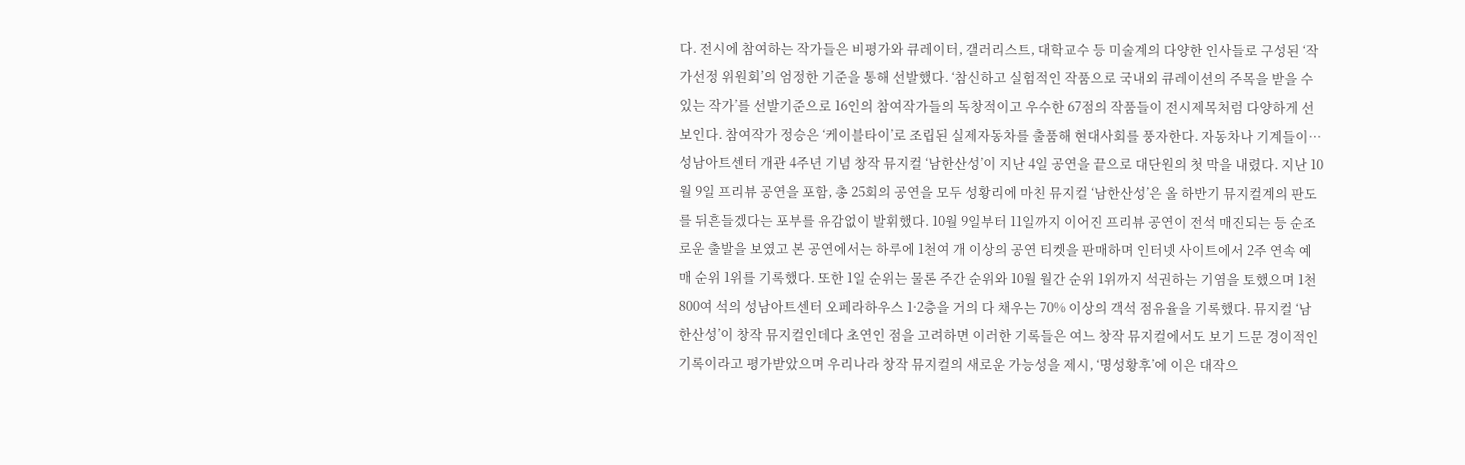다. 전시에 참여하는 작가들은 비평가와 큐레이터, 갤러리스트, 대학교수 등 미술계의 다양한 인사들로 구성된 ‘작가선정 위원회’의 엄정한 기준을 통해 선발했다. ‘참신하고 실험적인 작품으로 국내외 큐레이션의 주목을 받을 수 있는 작가’를 선발기준으로 16인의 참여작가들의 독창적이고 우수한 67점의 작품들이 전시제목처럼 다양하게 선보인다. 참여작가 정승은 ‘케이블타이’로 조립된 실제자동차를 출품해 현대사회를 풍자한다. 자동차나 기계들이…
성남아트센터 개관 4주년 기념 창작 뮤지컬 ‘남한산성’이 지난 4일 공연을 끝으로 대단원의 첫 막을 내렸다. 지난 10월 9일 프리뷰 공연을 포함, 총 25회의 공연을 모두 성황리에 마친 뮤지컬 ‘남한산성’은 올 하반기 뮤지컬계의 판도를 뒤흔들겠다는 포부를 유감없이 발휘했다. 10월 9일부터 11일까지 이어진 프리뷰 공연이 전석 매진되는 등 순조로운 출발을 보였고 본 공연에서는 하루에 1천여 개 이상의 공연 티켓을 판매하며 인터넷 사이트에서 2주 연속 예매 순위 1위를 기록했다. 또한 1일 순위는 물론 주간 순위와 10월 월간 순위 1위까지 석권하는 기염을 토했으며 1천800여 석의 성남아트센터 오페라하우스 1·2층을 거의 다 채우는 70% 이상의 객석 점유율을 기록했다. 뮤지컬 ‘남한산성’이 창작 뮤지컬인데다 초연인 점을 고려하면 이러한 기록들은 여느 창작 뮤지컬에서도 보기 드문 경이적인 기록이라고 평가받았으며 우리나라 창작 뮤지컬의 새로운 가능성을 제시, ‘명성황후’에 이은 대작으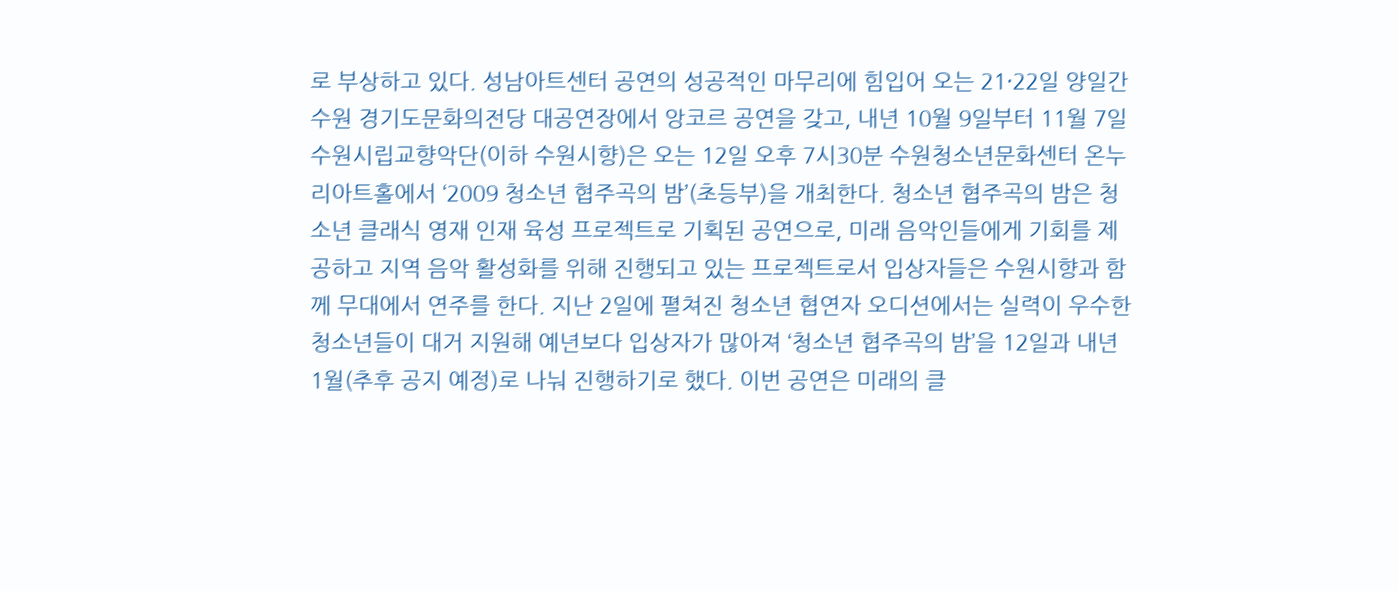로 부상하고 있다. 성남아트센터 공연의 성공적인 마무리에 힘입어 오는 21·22일 양일간 수원 경기도문화의전당 대공연장에서 앙코르 공연을 갖고, 내년 10월 9일부터 11월 7일
수원시립교향악단(이하 수원시향)은 오는 12일 오후 7시30분 수원청소년문화센터 온누리아트홀에서 ‘2009 청소년 협주곡의 밤’(초등부)을 개최한다. 청소년 협주곡의 밤은 청소년 클래식 영재 인재 육성 프로젝트로 기획된 공연으로, 미래 음악인들에게 기회를 제공하고 지역 음악 활성화를 위해 진행되고 있는 프로젝트로서 입상자들은 수원시향과 함께 무대에서 연주를 한다. 지난 2일에 펼쳐진 청소년 협연자 오디션에서는 실력이 우수한 청소년들이 대거 지원해 예년보다 입상자가 많아져 ‘청소년 협주곡의 밤’을 12일과 내년 1월(추후 공지 예정)로 나눠 진행하기로 했다. 이번 공연은 미래의 클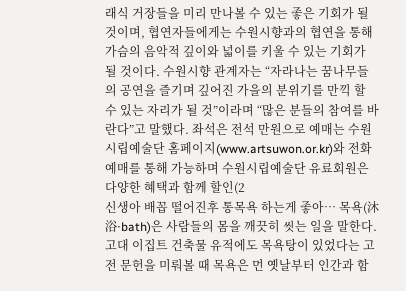래식 거장들을 미리 만나볼 수 있는 좋은 기회가 될 것이며, 협연자들에게는 수원시향과의 협연을 통해 가슴의 음악적 깊이와 넓이를 키울 수 있는 기회가 될 것이다. 수원시향 관계자는 “자라나는 꿈나무들의 공연을 즐기며 깊어진 가을의 분위기를 만끽 할 수 있는 자리가 될 것”이라며 “많은 분들의 참여를 바란다”고 말했다. 좌석은 전석 만원으로 예매는 수원시립예술단 홈페이지(www.artsuwon.or.kr)와 전화 예매를 통해 가능하며 수원시립예술단 유료회원은 다양한 혜택과 함께 할인(2
신생아 배꼽 떨어진후 통목욕 하는게 좋아… 목욕(沐浴·bath)은 사람들의 몸을 깨끗히 씻는 일을 말한다. 고대 이집트 건축물 유적에도 목욕탕이 있었다는 고전 문헌을 미뤄볼 때 목욕은 먼 옛날부터 인간과 함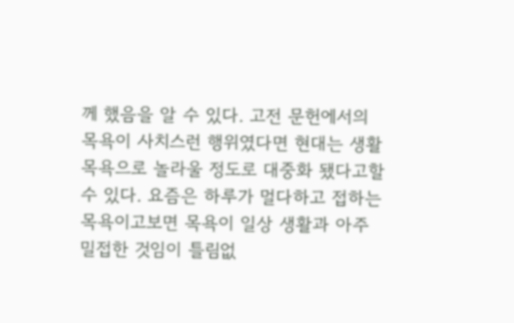께 했음을 알 수 있다. 고전 문헌에서의 목욕이 사치스런 행위였다면 현대는 생활목욕으로 놀라울 정도로 대중화 됐다고할 수 있다. 요즘은 하루가 멀다하고 접하는 목욕이고보면 목욕이 일상 생활과 아주 밀접한 것임이 틀림없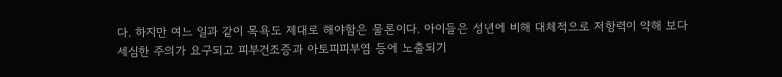다. 하지만 여느 일과 같이 목욕도 제대로 해야함은 물론이다. 아이들은 성년에 비해 대체적으로 저항력이 약해 보다 세심한 주의가 요구되고 피부건조증과 아토피피부염 등에 노출되기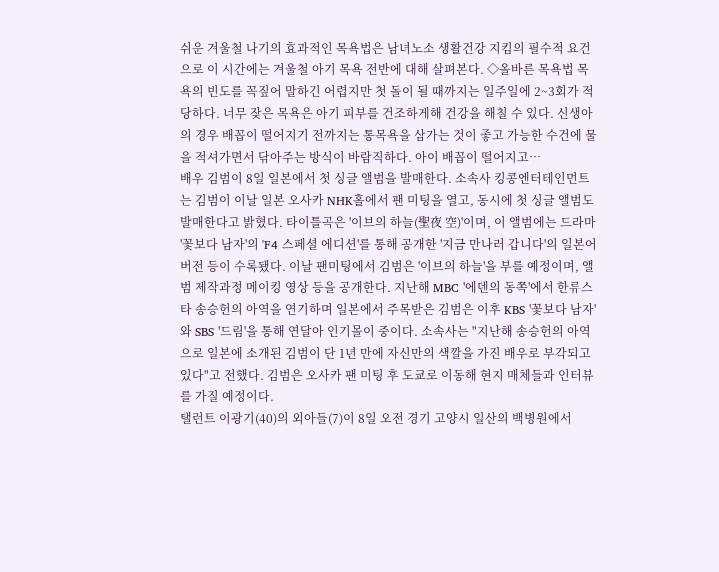쉬운 겨울철 나기의 효과적인 목욕법은 남녀노소 생활건강 지킴의 필수적 요건으로 이 시간에는 겨울철 아기 목욕 전반에 대해 살펴본다. ◇올바른 목욕법 목욕의 빈도를 꼭짚어 말하긴 어렵지만 첫 돌이 될 때까지는 일주일에 2~3회가 적당하다. 너무 잦은 목욕은 아기 피부를 건조하게해 건강을 해칠 수 있다. 신생아의 경우 배꼽이 떨어지기 전까지는 통목욕을 삼가는 것이 좋고 가능한 수건에 물을 적셔가면서 닦아주는 방식이 바람직하다. 아이 배꼽이 떨어지고…
배우 김범이 8일 일본에서 첫 싱글 앨범을 발매한다. 소속사 킹콩엔터테인먼트는 김범이 이날 일본 오사카 NHK홀에서 팬 미팅을 열고, 동시에 첫 싱글 앨범도 발매한다고 밝혔다. 타이틀곡은 '이브의 하늘(聖夜 空)'이며, 이 앨범에는 드라마 '꽃보다 남자'의 'F4 스페셜 에디션'를 통해 공개한 '지금 만나러 갑니다'의 일본어 버전 등이 수록됐다. 이날 팬미팅에서 김범은 '이브의 하늘'을 부를 예정이며, 앨범 제작과정 메이킹 영상 등을 공개한다. 지난해 MBC '에덴의 동쪽'에서 한류스타 송승헌의 아역을 연기하며 일본에서 주목받은 김범은 이후 KBS '꽃보다 남자'와 SBS '드림'을 통해 연달아 인기몰이 중이다. 소속사는 "지난해 송승헌의 아역으로 일본에 소개된 김범이 단 1년 만에 자신만의 색깔을 가진 배우로 부각되고 있다"고 전했다. 김범은 오사카 팬 미팅 후 도쿄로 이동해 현지 매체들과 인터뷰를 가질 예정이다.
탤런트 이광기(40)의 외아들(7)이 8일 오전 경기 고양시 일산의 백병원에서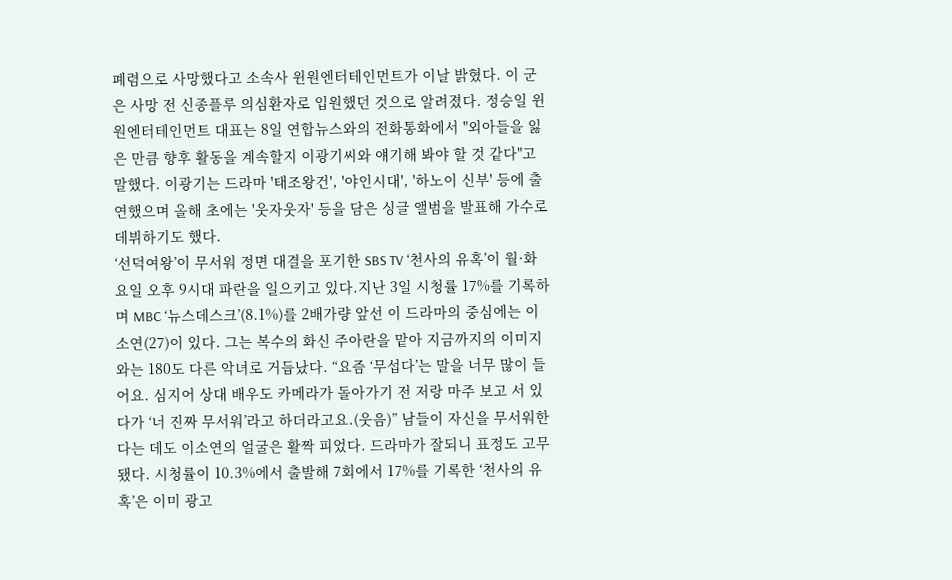폐렴으로 사망했다고 소속사 윈원엔터테인먼트가 이날 밝혔다. 이 군은 사망 전 신종플루 의심환자로 입원했던 것으로 알려졌다. 정승일 윈원엔터테인먼트 대표는 8일 연합뉴스와의 전화통화에서 "외아들을 잃은 만큼 향후 활동을 계속할지 이광기씨와 얘기해 봐야 할 것 같다"고 말했다. 이광기는 드라마 '태조왕건', '야인시대', '하노이 신부' 등에 출연했으며 올해 초에는 '웃자웃자' 등을 담은 싱글 앨범을 발표해 가수로 데뷔하기도 했다.
‘선덕여왕’이 무서워 정면 대결을 포기한 SBS TV ‘천사의 유혹’이 월·화요일 오후 9시대 파란을 일으키고 있다.지난 3일 시청률 17%를 기록하며 MBC ‘뉴스데스크’(8.1%)를 2배가량 앞선 이 드라마의 중심에는 이소연(27)이 있다. 그는 복수의 화신 주아란을 맡아 지금까지의 이미지와는 180도 다른 악녀로 거듭났다. “요즘 ‘무섭다’는 말을 너무 많이 들어요. 심지어 상대 배우도 카메라가 돌아가기 전 저랑 마주 보고 서 있다가 ‘너 진짜 무서워’라고 하더라고요.(웃음)” 남들이 자신을 무서워한다는 데도 이소연의 얼굴은 활짝 피었다. 드라마가 잘되니 표정도 고무됐다. 시청률이 10.3%에서 출발해 7회에서 17%를 기록한 ‘천사의 유혹’은 이미 광고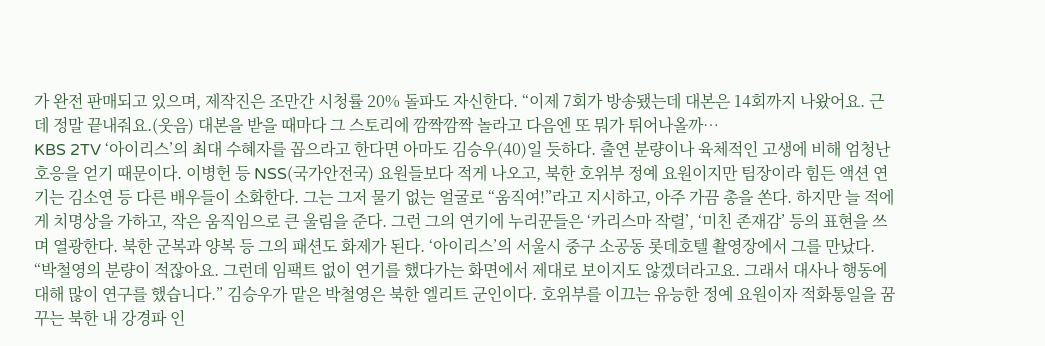가 완전 판매되고 있으며, 제작진은 조만간 시청률 20% 돌파도 자신한다. “이제 7회가 방송됐는데 대본은 14회까지 나왔어요. 근데 정말 끝내줘요.(웃음) 대본을 받을 때마다 그 스토리에 깜짝깜짝 놀라고 다음엔 또 뭐가 튀어나올까…
KBS 2TV ‘아이리스’의 최대 수혜자를 꼽으라고 한다면 아마도 김승우(40)일 듯하다. 출연 분량이나 육체적인 고생에 비해 엄청난 호응을 얻기 때문이다. 이병헌 등 NSS(국가안전국) 요원들보다 적게 나오고, 북한 호위부 정예 요원이지만 팀장이라 힘든 액션 연기는 김소연 등 다른 배우들이 소화한다. 그는 그저 물기 없는 얼굴로 “움직여!”라고 지시하고, 아주 가끔 총을 쏜다. 하지만 늘 적에게 치명상을 가하고, 작은 움직임으로 큰 울림을 준다. 그런 그의 연기에 누리꾼들은 ‘카리스마 작렬’, ‘미친 존재감’ 등의 표현을 쓰며 열광한다. 북한 군복과 양복 등 그의 패션도 화제가 된다. ‘아이리스’의 서울시 중구 소공동 롯데호텔 촬영장에서 그를 만났다. “박철영의 분량이 적잖아요. 그런데 임팩트 없이 연기를 했다가는 화면에서 제대로 보이지도 않겠더라고요. 그래서 대사나 행동에 대해 많이 연구를 했습니다.” 김승우가 맡은 박철영은 북한 엘리트 군인이다. 호위부를 이끄는 유능한 정예 요원이자 적화통일을 꿈꾸는 북한 내 강경파 인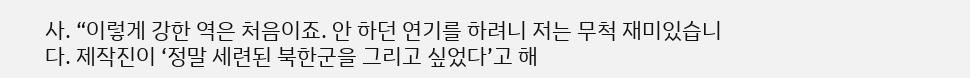사. “이렇게 강한 역은 처음이죠. 안 하던 연기를 하려니 저는 무척 재미있습니다. 제작진이 ‘정말 세련된 북한군을 그리고 싶었다’고 해